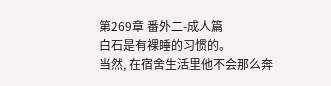第269章 番外二-成人篇
白石是有裸睡的习惯的。
当然, 在宿舍生活里他不会那么奔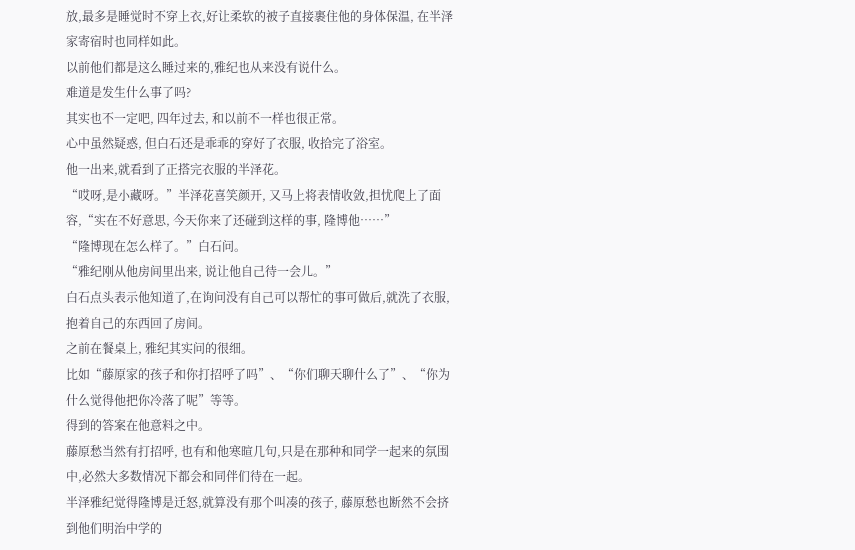放,最多是睡觉时不穿上衣,好让柔软的被子直接裹住他的身体保温, 在半泽家寄宿时也同样如此。
以前他们都是这么睡过来的,雅纪也从来没有说什么。
难道是发生什么事了吗?
其实也不一定吧, 四年过去, 和以前不一样也很正常。
心中虽然疑惑, 但白石还是乖乖的穿好了衣服, 收拾完了浴室。
他一出来,就看到了正搭完衣服的半泽花。
“哎呀,是小藏呀。”半泽花喜笑颜开, 又马上将表情收敛,担忧爬上了面容,“实在不好意思, 今天你来了还碰到这样的事, 隆博他……”
“隆博现在怎么样了。”白石问。
“雅纪刚从他房间里出来, 说让他自己待一会儿。”
白石点头表示他知道了,在询问没有自己可以帮忙的事可做后,就洗了衣服, 抱着自己的东西回了房间。
之前在餐桌上, 雅纪其实问的很细。
比如“藤原家的孩子和你打招呼了吗”、“你们聊天聊什么了”、“你为什么觉得他把你冷落了呢”等等。
得到的答案在他意料之中。
藤原愁当然有打招呼, 也有和他寒暄几句,只是在那种和同学一起来的氛围中,必然大多数情况下都会和同伴们待在一起。
半泽雅纪觉得隆博是迁怒,就算没有那个叫凑的孩子, 藤原愁也断然不会挤到他们明治中学的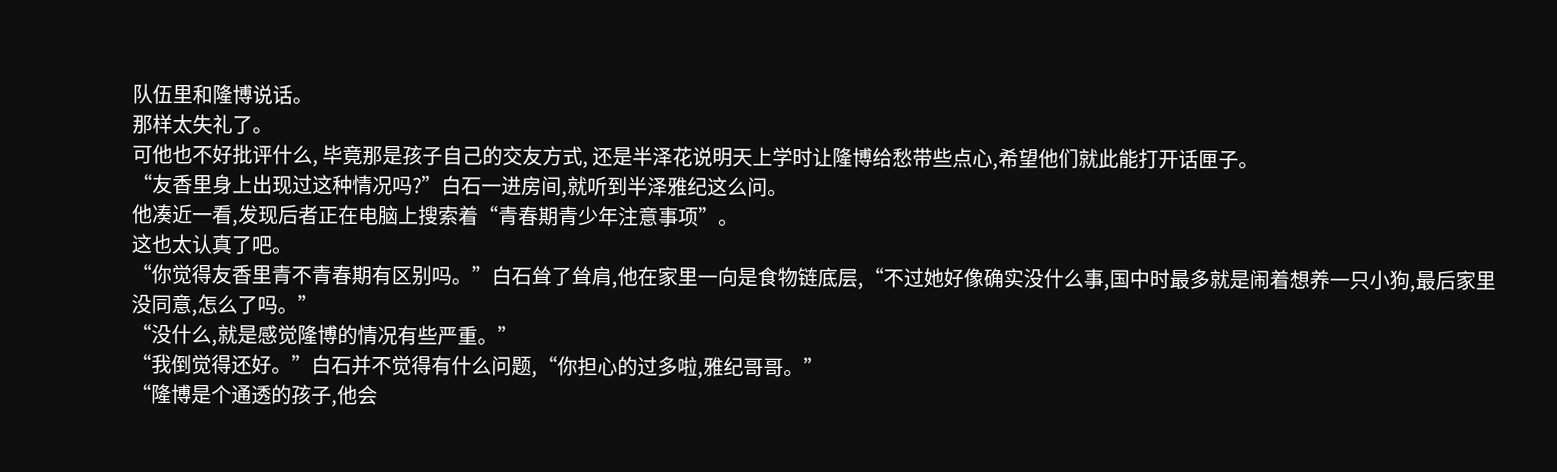队伍里和隆博说话。
那样太失礼了。
可他也不好批评什么, 毕竟那是孩子自己的交友方式, 还是半泽花说明天上学时让隆博给愁带些点心,希望他们就此能打开话匣子。
“友香里身上出现过这种情况吗?”白石一进房间,就听到半泽雅纪这么问。
他凑近一看,发现后者正在电脑上搜索着“青春期青少年注意事项”。
这也太认真了吧。
“你觉得友香里青不青春期有区别吗。”白石耸了耸肩,他在家里一向是食物链底层,“不过她好像确实没什么事,国中时最多就是闹着想养一只小狗,最后家里没同意,怎么了吗。”
“没什么,就是感觉隆博的情况有些严重。”
“我倒觉得还好。”白石并不觉得有什么问题,“你担心的过多啦,雅纪哥哥。”
“隆博是个通透的孩子,他会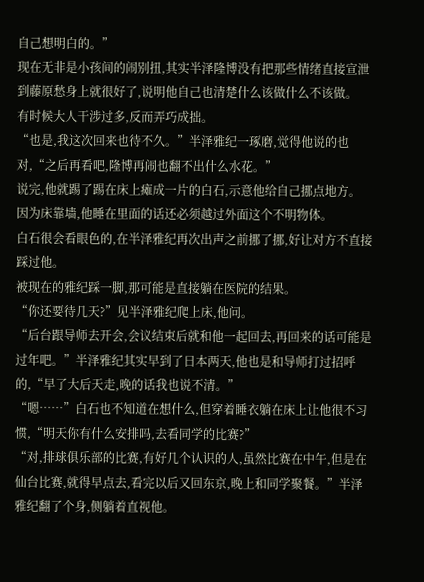自己想明白的。”
现在无非是小孩间的闹别扭,其实半泽隆博没有把那些情绪直接宣泄到藤原愁身上就很好了,说明他自己也清楚什么该做什么不该做。
有时候大人干涉过多,反而弄巧成拙。
“也是,我这次回来也待不久。”半泽雅纪一琢磨,觉得他说的也对,“之后再看吧,隆博再闹也翻不出什么水花。”
说完,他就踢了踢在床上瘫成一片的白石,示意他给自己挪点地方。
因为床靠墙,他睡在里面的话还必须越过外面这个不明物体。
白石很会看眼色的,在半泽雅纪再次出声之前挪了挪,好让对方不直接踩过他。
被现在的雅纪踩一脚,那可能是直接躺在医院的结果。
“你还要待几天?”见半泽雅纪爬上床,他问。
“后台跟导师去开会,会议结束后就和他一起回去,再回来的话可能是过年吧。”半泽雅纪其实早到了日本两天,他也是和导师打过招呼的,“早了大后天走,晚的话我也说不清。”
“嗯……”白石也不知道在想什么,但穿着睡衣躺在床上让他很不习惯,“明天你有什么安排吗,去看同学的比赛?”
“对,排球俱乐部的比赛,有好几个认识的人,虽然比赛在中午,但是在仙台比赛,就得早点去,看完以后又回东京,晚上和同学聚餐。”半泽雅纪翻了个身,侧躺着直视他。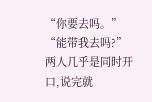“你要去吗。”
“能带我去吗?”
两人几乎是同时开口,说完就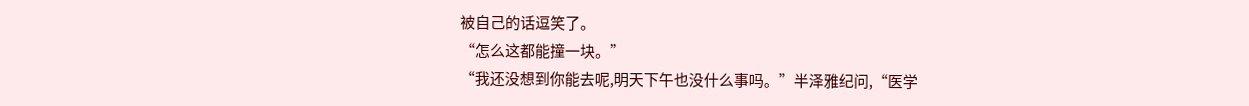被自己的话逗笑了。
“怎么这都能撞一块。”
“我还没想到你能去呢,明天下午也没什么事吗。”半泽雅纪问,“医学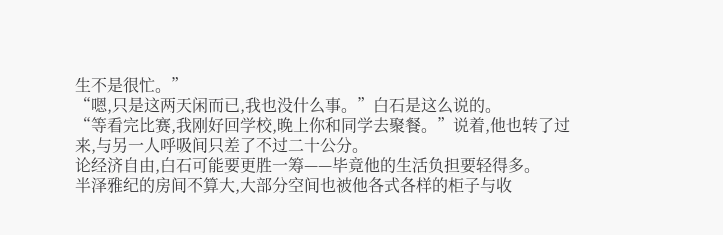生不是很忙。”
“嗯,只是这两天闲而已,我也没什么事。”白石是这么说的。
“等看完比赛,我刚好回学校,晚上你和同学去聚餐。”说着,他也转了过来,与另一人呼吸间只差了不过二十公分。
论经济自由,白石可能要更胜一筹——毕竟他的生活负担要轻得多。
半泽雅纪的房间不算大,大部分空间也被他各式各样的柜子与收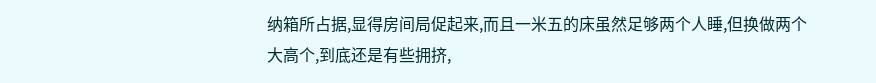纳箱所占据,显得房间局促起来,而且一米五的床虽然足够两个人睡,但换做两个大高个,到底还是有些拥挤,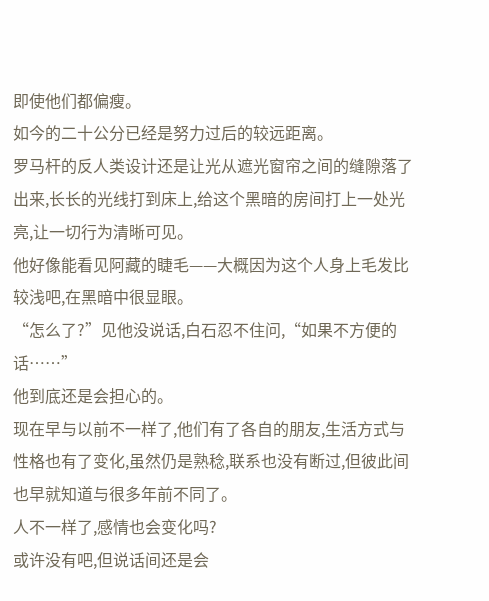即使他们都偏瘦。
如今的二十公分已经是努力过后的较远距离。
罗马杆的反人类设计还是让光从遮光窗帘之间的缝隙落了出来,长长的光线打到床上,给这个黑暗的房间打上一处光亮,让一切行为清晰可见。
他好像能看见阿藏的睫毛——大概因为这个人身上毛发比较浅吧,在黑暗中很显眼。
“怎么了?”见他没说话,白石忍不住问,“如果不方便的话……”
他到底还是会担心的。
现在早与以前不一样了,他们有了各自的朋友,生活方式与性格也有了变化,虽然仍是熟稔,联系也没有断过,但彼此间也早就知道与很多年前不同了。
人不一样了,感情也会变化吗?
或许没有吧,但说话间还是会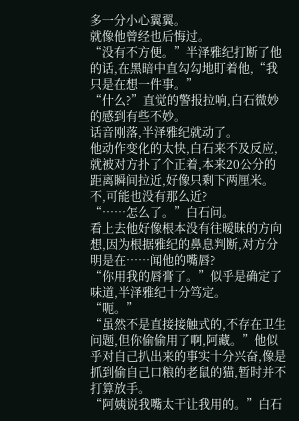多一分小心翼翼。
就像他曾经也后悔过。
“没有不方便。”半泽雅纪打断了他的话,在黑暗中直勾勾地盯着他,“我只是在想一件事。”
“什么?”直觉的警报拉响,白石微妙的感到有些不妙。
话音刚落,半泽雅纪就动了。
他动作变化的太快,白石来不及反应,就被对方扑了个正着,本来20公分的距离瞬间拉近,好像只剩下两厘米。
不,可能也没有那么近?
“……怎么了。”白石问。
看上去他好像根本没有往暧昧的方向想,因为根据雅纪的鼻息判断,对方分明是在……闻他的嘴唇?
“你用我的唇膏了。”似乎是确定了味道,半泽雅纪十分笃定。
“呃。”
“虽然不是直接接触式的,不存在卫生问题,但你偷偷用了啊,阿藏。”他似乎对自己扒出来的事实十分兴奋,像是抓到偷自己口粮的老鼠的猫,暂时并不打算放手。
“阿姨说我嘴太干让我用的。”白石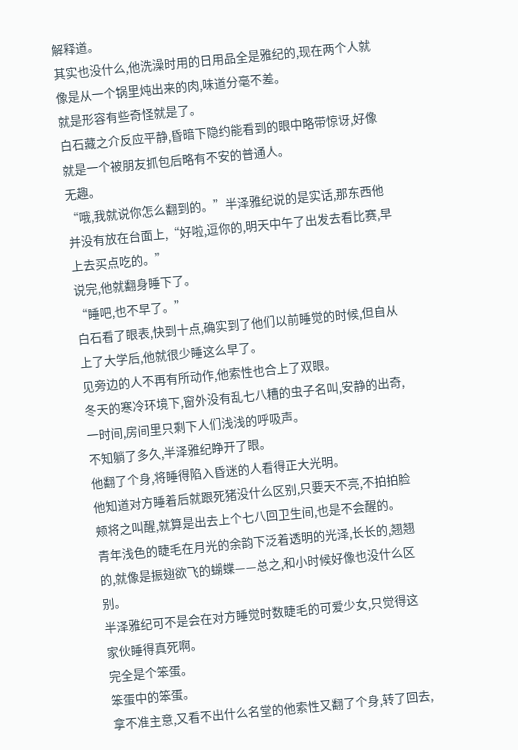解释道。
其实也没什么,他洗澡时用的日用品全是雅纪的,现在两个人就像是从一个锅里炖出来的肉,味道分毫不差。
就是形容有些奇怪就是了。
白石藏之介反应平静,昏暗下隐约能看到的眼中略带惊讶,好像就是一个被朋友抓包后略有不安的普通人。
无趣。
“哦,我就说你怎么翻到的。”半泽雅纪说的是实话,那东西他并没有放在台面上,“好啦,逗你的,明天中午了出发去看比赛,早上去买点吃的。”
说完,他就翻身睡下了。
“睡吧,也不早了。”
白石看了眼表,快到十点,确实到了他们以前睡觉的时候,但自从上了大学后,他就很少睡这么早了。
见旁边的人不再有所动作,他索性也合上了双眼。
冬天的寒冷环境下,窗外没有乱七八糟的虫子名叫,安静的出奇,一时间,房间里只剩下人们浅浅的呼吸声。
不知躺了多久,半泽雅纪睁开了眼。
他翻了个身,将睡得陷入昏迷的人看得正大光明。
他知道对方睡着后就跟死猪没什么区别,只要天不亮,不拍拍脸颊将之叫醒,就算是出去上个七八回卫生间,也是不会醒的。
青年浅色的睫毛在月光的余韵下泛着透明的光泽,长长的,翘翘的,就像是振翅欲飞的蝴蝶——总之,和小时候好像也没什么区别。
半泽雅纪可不是会在对方睡觉时数睫毛的可爱少女,只觉得这家伙睡得真死啊。
完全是个笨蛋。
笨蛋中的笨蛋。
拿不准主意,又看不出什么名堂的他索性又翻了个身,转了回去,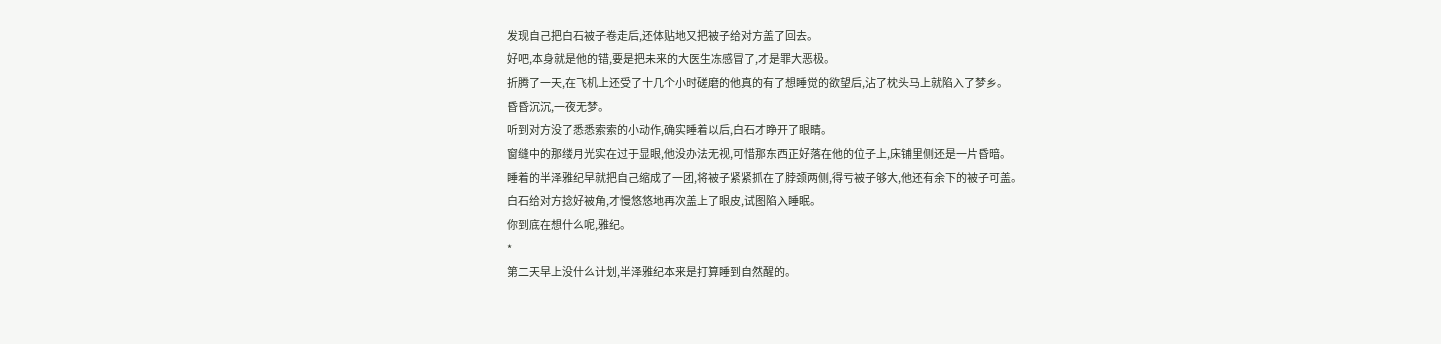发现自己把白石被子卷走后,还体贴地又把被子给对方盖了回去。
好吧,本身就是他的错,要是把未来的大医生冻感冒了,才是罪大恶极。
折腾了一天,在飞机上还受了十几个小时磋磨的他真的有了想睡觉的欲望后,沾了枕头马上就陷入了梦乡。
昏昏沉沉,一夜无梦。
听到对方没了悉悉索索的小动作,确实睡着以后,白石才睁开了眼睛。
窗缝中的那缕月光实在过于显眼,他没办法无视,可惜那东西正好落在他的位子上,床铺里侧还是一片昏暗。
睡着的半泽雅纪早就把自己缩成了一团,将被子紧紧抓在了脖颈两侧,得亏被子够大,他还有余下的被子可盖。
白石给对方捻好被角,才慢悠悠地再次盖上了眼皮,试图陷入睡眠。
你到底在想什么呢,雅纪。
*
第二天早上没什么计划,半泽雅纪本来是打算睡到自然醒的。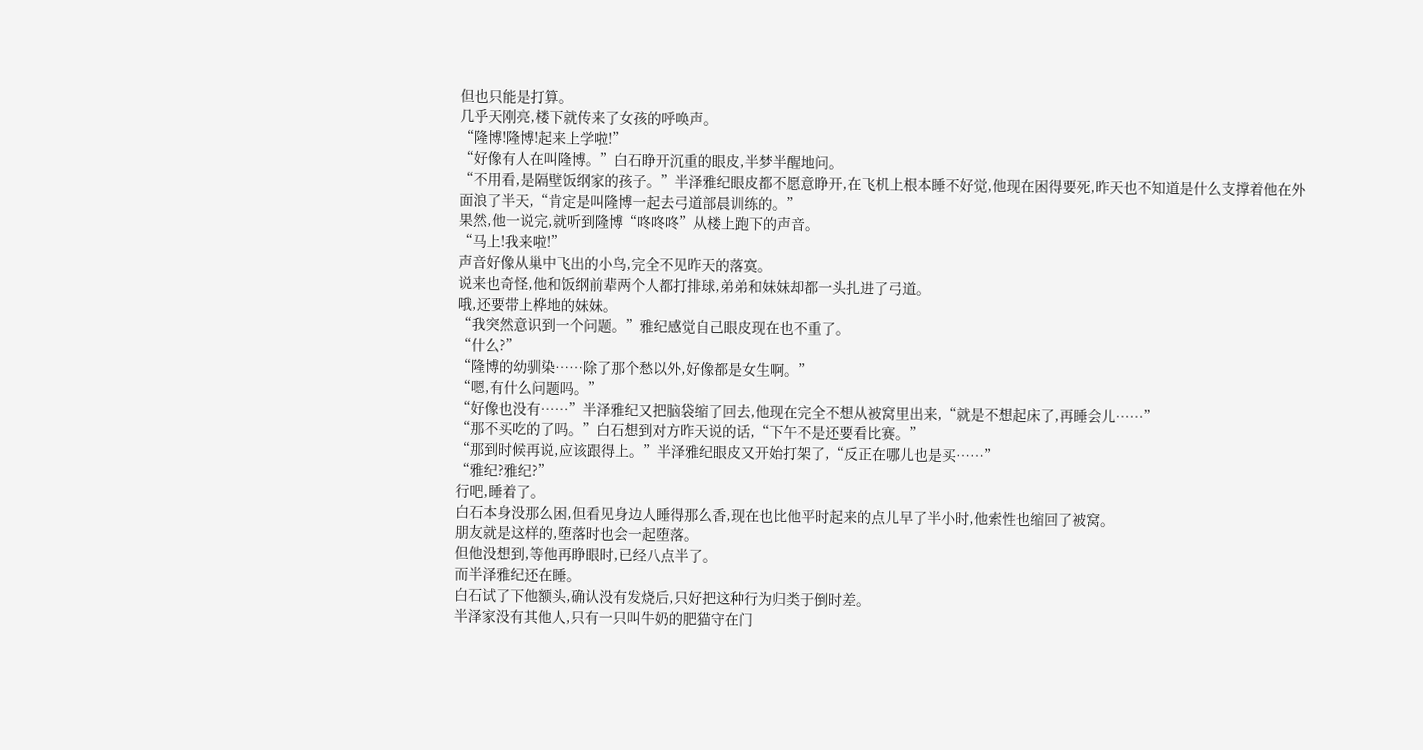但也只能是打算。
几乎天刚亮,楼下就传来了女孩的呼唤声。
“隆博!隆博!起来上学啦!”
“好像有人在叫隆博。”白石睁开沉重的眼皮,半梦半醒地问。
“不用看,是隔壁饭纲家的孩子。”半泽雅纪眼皮都不愿意睁开,在飞机上根本睡不好觉,他现在困得要死,昨天也不知道是什么支撑着他在外面浪了半天,“肯定是叫隆博一起去弓道部晨训练的。”
果然,他一说完,就听到隆博“咚咚咚”从楼上跑下的声音。
“马上!我来啦!”
声音好像从巢中飞出的小鸟,完全不见昨天的落寞。
说来也奇怪,他和饭纲前辈两个人都打排球,弟弟和妹妹却都一头扎进了弓道。
哦,还要带上桦地的妹妹。
“我突然意识到一个问题。”雅纪感觉自己眼皮现在也不重了。
“什么?”
“隆博的幼驯染……除了那个愁以外,好像都是女生啊。”
“嗯,有什么问题吗。”
“好像也没有……”半泽雅纪又把脑袋缩了回去,他现在完全不想从被窝里出来,“就是不想起床了,再睡会儿……”
“那不买吃的了吗。”白石想到对方昨天说的话,“下午不是还要看比赛。”
“那到时候再说,应该跟得上。”半泽雅纪眼皮又开始打架了,“反正在哪儿也是买……”
“雅纪?雅纪?”
行吧,睡着了。
白石本身没那么困,但看见身边人睡得那么香,现在也比他平时起来的点儿早了半小时,他索性也缩回了被窝。
朋友就是这样的,堕落时也会一起堕落。
但他没想到,等他再睁眼时,已经八点半了。
而半泽雅纪还在睡。
白石试了下他额头,确认没有发烧后,只好把这种行为归类于倒时差。
半泽家没有其他人,只有一只叫牛奶的肥猫守在门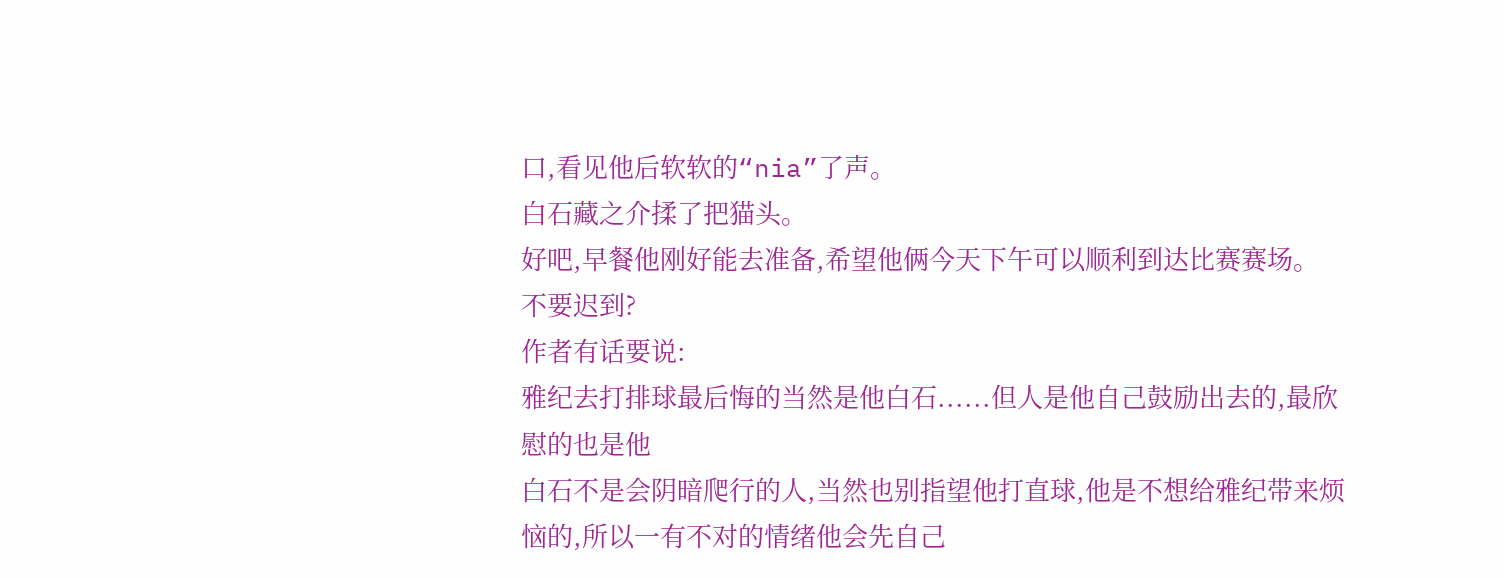口,看见他后软软的“nia”了声。
白石藏之介揉了把猫头。
好吧,早餐他刚好能去准备,希望他俩今天下午可以顺利到达比赛赛场。
不要迟到?
作者有话要说:
雅纪去打排球最后悔的当然是他白石......但人是他自己鼓励出去的,最欣慰的也是他
白石不是会阴暗爬行的人,当然也别指望他打直球,他是不想给雅纪带来烦恼的,所以一有不对的情绪他会先自己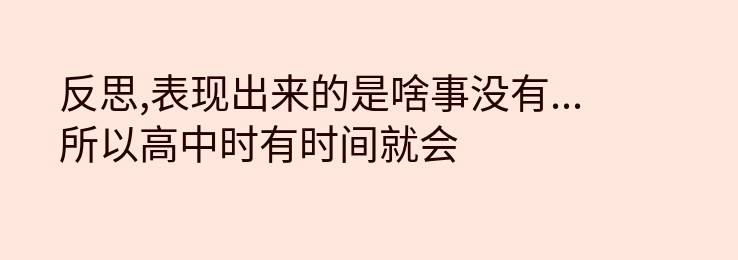反思,表现出来的是啥事没有...
所以高中时有时间就会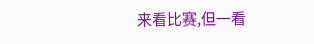来看比赛,但一看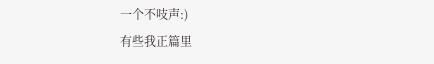一个不吱声:)
有些我正篇里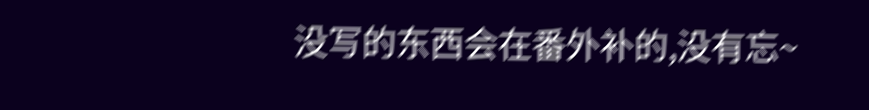没写的东西会在番外补的,没有忘~